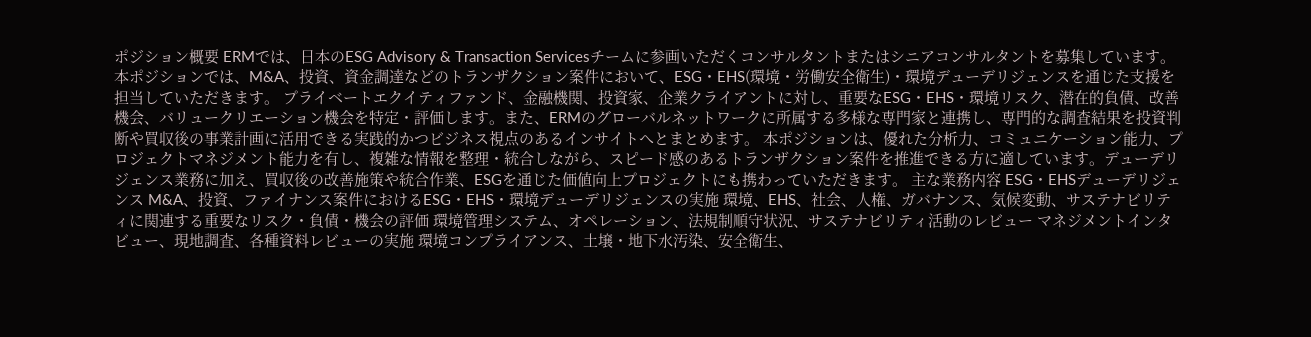ポジション概要 ERMでは、日本のESG Advisory & Transaction Servicesチームに参画いただくコンサルタントまたはシニアコンサルタントを募集しています。本ポジションでは、M&A、投資、資金調達などのトランザクション案件において、ESG・EHS(環境・労働安全衛生)・環境デューデリジェンスを通じた支援を担当していただきます。 プライベートエクイティファンド、金融機関、投資家、企業クライアントに対し、重要なESG・EHS・環境リスク、潜在的負債、改善機会、バリュークリエーション機会を特定・評価します。また、ERMのグローバルネットワークに所属する多様な専門家と連携し、専門的な調査結果を投資判断や買収後の事業計画に活用できる実践的かつビジネス視点のあるインサイトへとまとめます。 本ポジションは、優れた分析力、コミュニケーション能力、プロジェクトマネジメント能力を有し、複雑な情報を整理・統合しながら、スピード感のあるトランザクション案件を推進できる方に適しています。デューデリジェンス業務に加え、買収後の改善施策や統合作業、ESGを通じた価値向上プロジェクトにも携わっていただきます。 主な業務内容 ESG・EHSデューデリジェンス M&A、投資、ファイナンス案件におけるESG・EHS・環境デューデリジェンスの実施 環境、EHS、社会、人権、ガバナンス、気候変動、サステナビリティに関連する重要なリスク・負債・機会の評価 環境管理システム、オペレーション、法規制順守状況、サステナビリティ活動のレビュー マネジメントインタビュー、現地調査、各種資料レビューの実施 環境コンプライアンス、土壌・地下水汚染、安全衛生、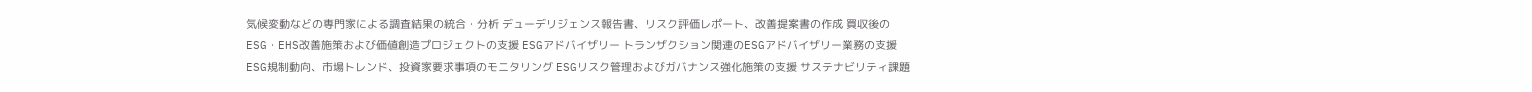気候変動などの専門家による調査結果の統合・分析 デューデリジェンス報告書、リスク評価レポート、改善提案書の作成 買収後のESG・EHS改善施策および価値創造プロジェクトの支援 ESGアドバイザリー トランザクション関連のESGアドバイザリー業務の支援 ESG規制動向、市場トレンド、投資家要求事項のモニタリング ESGリスク管理およびガバナンス強化施策の支援 サステナビリティ課題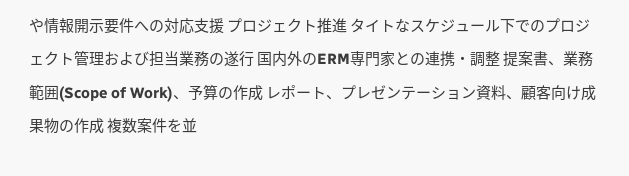や情報開示要件への対応支援 プロジェクト推進 タイトなスケジュール下でのプロジェクト管理および担当業務の遂行 国内外のERM専門家との連携・調整 提案書、業務範囲(Scope of Work)、予算の作成 レポート、プレゼンテーション資料、顧客向け成果物の作成 複数案件を並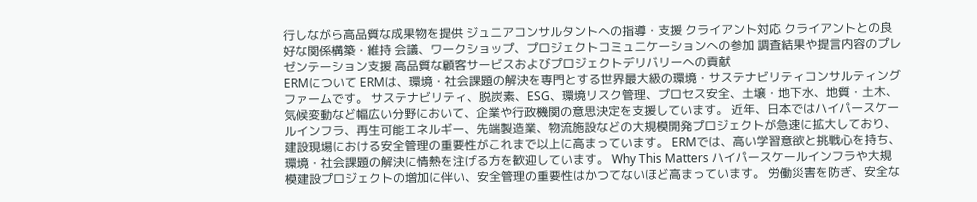行しながら高品質な成果物を提供 ジュニアコンサルタントへの指導・支援 クライアント対応 クライアントとの良好な関係構築・維持 会議、ワークショップ、プロジェクトコミュニケーションへの参加 調査結果や提言内容のプレゼンテーション支援 高品質な顧客サービスおよびプロジェクトデリバリーへの貢献
ERMについて ERMは、環境・社会課題の解決を専門とする世界最大級の環境・サステナビリティコンサルティングファームです。 サステナビリティ、脱炭素、ESG、環境リスク管理、プロセス安全、土壌・地下水、地質・土木、気候変動など幅広い分野において、企業や行政機関の意思決定を支援しています。 近年、日本ではハイパースケールインフラ、再生可能エネルギー、先端製造業、物流施設などの大規模開発プロジェクトが急速に拡大しており、建設現場における安全管理の重要性がこれまで以上に高まっています。 ERMでは、高い学習意欲と挑戦心を持ち、環境・社会課題の解決に情熱を注げる方を歓迎しています。 Why This Matters ハイパースケールインフラや大規模建設プロジェクトの増加に伴い、安全管理の重要性はかつてないほど高まっています。 労働災害を防ぎ、安全な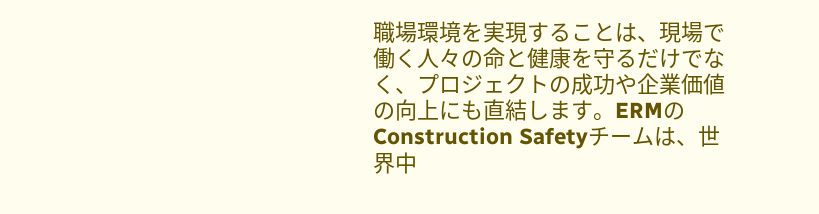職場環境を実現することは、現場で働く人々の命と健康を守るだけでなく、プロジェクトの成功や企業価値の向上にも直結します。ERMのConstruction Safetyチームは、世界中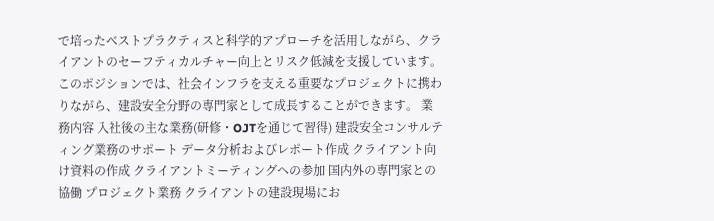で培ったベストプラクティスと科学的アプローチを活用しながら、クライアントのセーフティカルチャー向上とリスク低減を支援しています。 このポジションでは、社会インフラを支える重要なプロジェクトに携わりながら、建設安全分野の専門家として成長することができます。 業務内容 入社後の主な業務(研修・OJTを通じて習得) 建設安全コンサルティング業務のサポート データ分析およびレポート作成 クライアント向け資料の作成 クライアントミーティングへの参加 国内外の専門家との協働 プロジェクト業務 クライアントの建設現場にお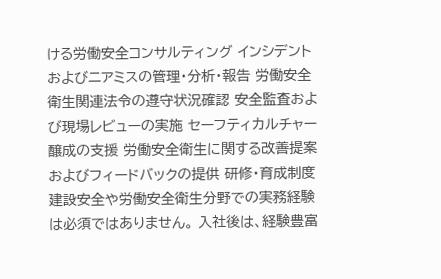ける労働安全コンサルティング インシデントおよびニアミスの管理・分析・報告 労働安全衛生関連法令の遵守状況確認 安全監査および現場レビューの実施 セーフティカルチャー醸成の支援 労働安全衛生に関する改善提案およびフィードバックの提供 研修・育成制度 建設安全や労働安全衛生分野での実務経験は必須ではありません。 入社後は、経験豊富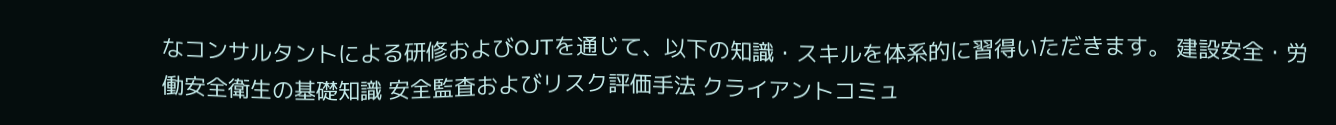なコンサルタントによる研修およびOJTを通じて、以下の知識・スキルを体系的に習得いただきます。 建設安全・労働安全衛生の基礎知識 安全監査およびリスク評価手法 クライアントコミュ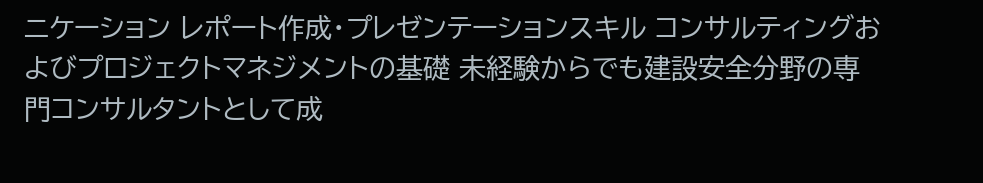ニケーション レポート作成・プレゼンテーションスキル コンサルティングおよびプロジェクトマネジメントの基礎 未経験からでも建設安全分野の専門コンサルタントとして成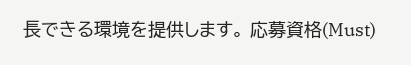長できる環境を提供します。 応募資格(Must)